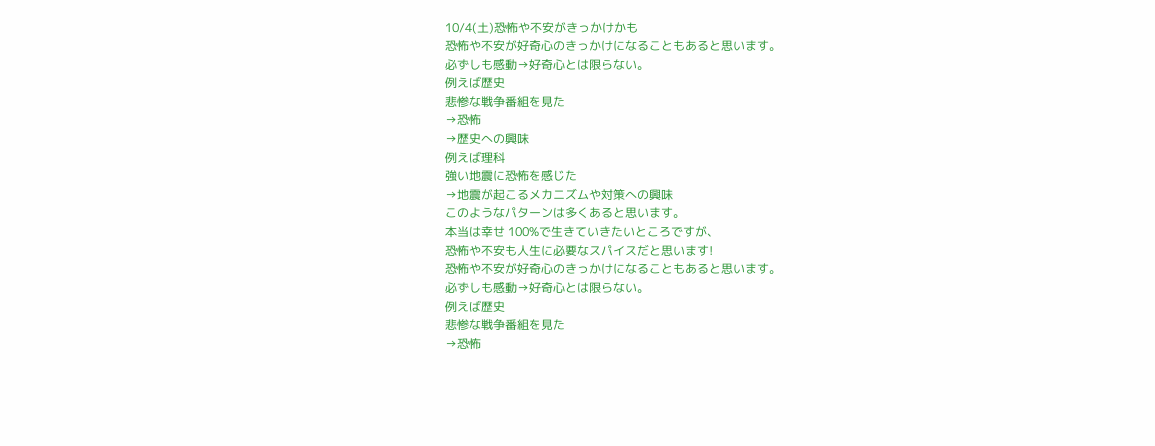10/4(土)恐怖や不安がきっかけかも
恐怖や不安が好奇心のきっかけになることもあると思います。
必ずしも感動→好奇心とは限らない。
例えば歴史
悲惨な戦争番組を見た
→恐怖
→歴史への興味
例えば理科
強い地震に恐怖を感じた
→地震が起こるメカニズムや対策への興味
このようなパターンは多くあると思います。
本当は幸せ 100%で生きていきたいところですが、
恐怖や不安も人生に必要なスパイスだと思います!
恐怖や不安が好奇心のきっかけになることもあると思います。
必ずしも感動→好奇心とは限らない。
例えば歴史
悲惨な戦争番組を見た
→恐怖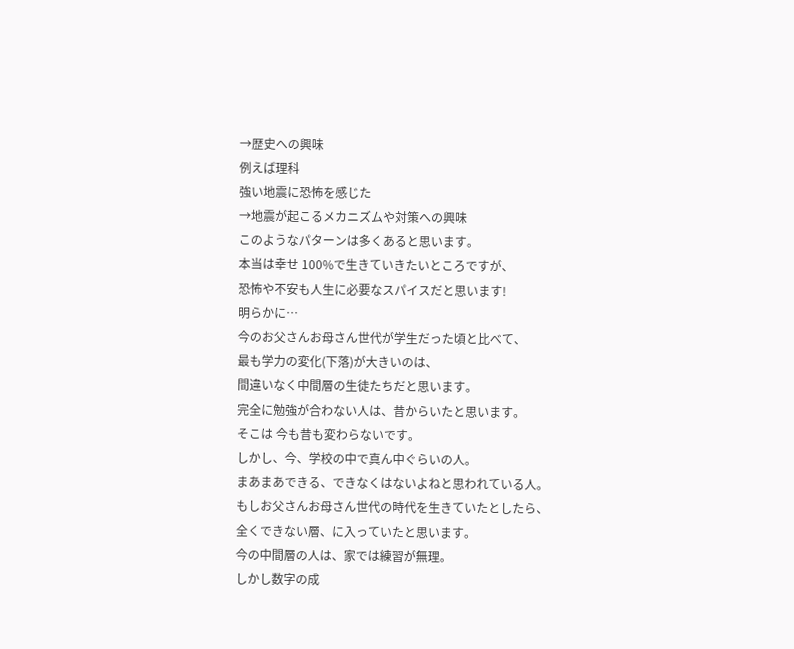→歴史への興味
例えば理科
強い地震に恐怖を感じた
→地震が起こるメカニズムや対策への興味
このようなパターンは多くあると思います。
本当は幸せ 100%で生きていきたいところですが、
恐怖や不安も人生に必要なスパイスだと思います!
明らかに…
今のお父さんお母さん世代が学生だった頃と比べて、
最も学力の変化(下落)が大きいのは、
間違いなく中間層の生徒たちだと思います。
完全に勉強が合わない人は、昔からいたと思います。
そこは 今も昔も変わらないです。
しかし、今、学校の中で真ん中ぐらいの人。
まあまあできる、できなくはないよねと思われている人。
もしお父さんお母さん世代の時代を生きていたとしたら、
全くできない層、に入っていたと思います。
今の中間層の人は、家では練習が無理。
しかし数字の成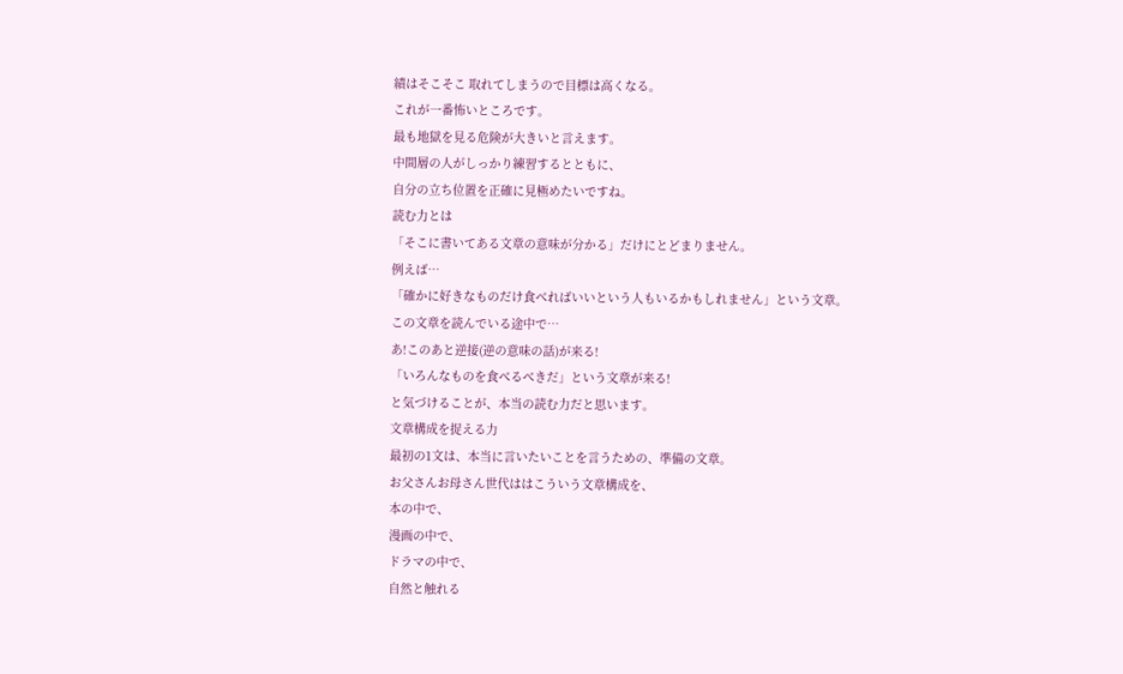績はそこそこ 取れてしまうので目標は高くなる。
これが一番怖いところです。
最も地獄を見る危険が大きいと言えます。
中間層の人がしっかり練習するとともに、
自分の立ち位置を正確に見極めたいですね。
読む力とは
「そこに書いてある文章の意味が分かる」だけにとどまりません。
例えば…
「確かに好きなものだけ食べればいいという人もいるかもしれません」という文章。
この文章を読んでいる途中で…
あ!このあと逆接(逆の意味の話)が来る!
「いろんなものを食べるべきだ」という文章が来る!
と気づけることが、本当の読む力だと思います。
文章構成を捉える力
最初の1文は、本当に言いたいことを言うための、準備の文章。
お父さんお母さん世代ははこういう文章構成を、
本の中で、
漫画の中で、
ドラマの中で、
自然と触れる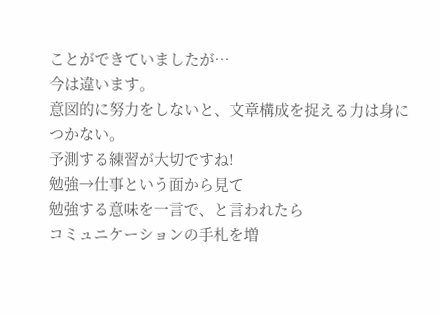ことができていましたが…
今は違います。
意図的に努力をしないと、文章構成を捉える力は身につかない。
予測する練習が大切ですね!
勉強→仕事という面から見て
勉強する意味を一言で、と言われたら
コミュニケーションの手札を増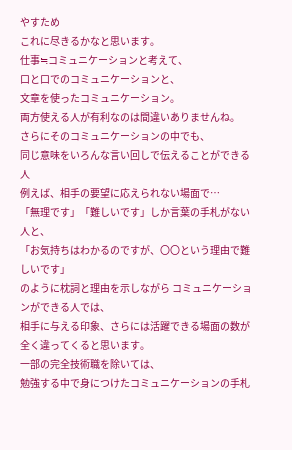やすため
これに尽きるかなと思います。
仕事≒コミュニケーションと考えて、
口と口でのコミュニケーションと、
文章を使ったコミュニケーション。
両方使える人が有利なのは間違いありませんね。
さらにそのコミュニケーションの中でも、
同じ意味をいろんな言い回しで伝えることができる人
例えば、相手の要望に応えられない場面で…
「無理です」「難しいです」しか言葉の手札がない人と、
「お気持ちはわかるのですが、〇〇という理由で難しいです」
のように枕詞と理由を示しながら コミュニケーションができる人では、
相手に与える印象、さらには活躍できる場面の数が全く違ってくると思います。
一部の完全技術職を除いては、
勉強する中で身につけたコミュニケーションの手札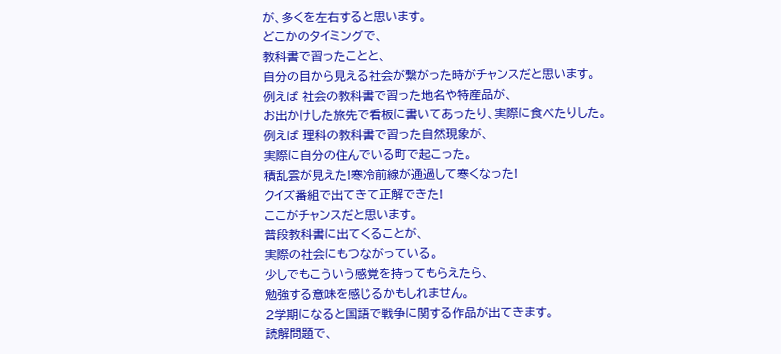が、多くを左右すると思います。
どこかのタイミングで、
教科書で習ったことと、
自分の目から見える社会が繋がった時がチャンスだと思います。
例えば 社会の教科書で習った地名や特産品が、
お出かけした旅先で看板に書いてあったり、実際に食べたりした。
例えば 理科の教科書で習った自然現象が、
実際に自分の住んでいる町で起こった。
積乱雲が見えた!寒冷前線が通過して寒くなった!
クイズ番組で出てきて正解できた!
ここがチャンスだと思います。
普段教科書に出てくることが、
実際の社会にもつながっている。
少しでもこういう感覚を持ってもらえたら、
勉強する意味を感じるかもしれません。
2学期になると国語で戦争に関する作品が出てきます。
読解問題で、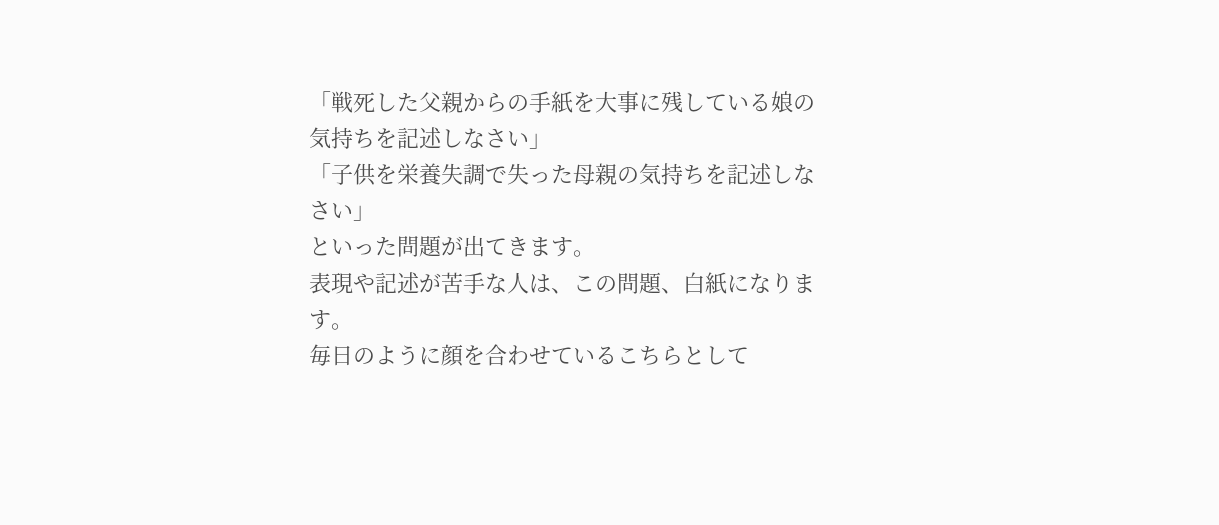「戦死した父親からの手紙を大事に残している娘の気持ちを記述しなさい」
「子供を栄養失調で失った母親の気持ちを記述しなさい」
といった問題が出てきます。
表現や記述が苦手な人は、この問題、白紙になります。
毎日のように顔を合わせているこちらとして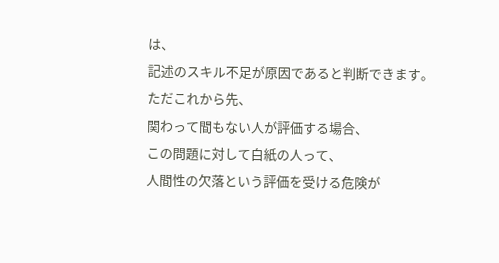は、
記述のスキル不足が原因であると判断できます。
ただこれから先、
関わって間もない人が評価する場合、
この問題に対して白紙の人って、
人間性の欠落という評価を受ける危険が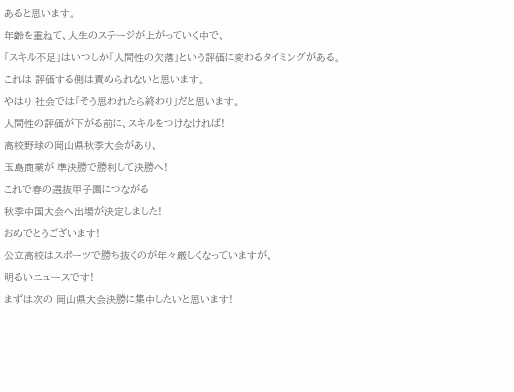あると思います。
年齢を重ねて、人生のステージが上がっていく中で、
「スキル不足」はいつしか「人間性の欠落」という評価に変わるタイミングがある。
これは 評価する側は責められないと思います。
やはり 社会では「そう思われたら終わり」だと思います。
人間性の評価が下がる前に、スキルをつけなければ!
高校野球の岡山県秋季大会があり、
玉島商業が 準決勝で勝利して決勝へ!
これで春の選抜甲子園につながる
秋季中国大会へ出場が決定しました!
おめでとうございます!
公立高校はスポーツで勝ち抜くのが年々厳しくなっていますが、
明るいニュースです!
まずは次の 岡山県大会決勝に集中したいと思います!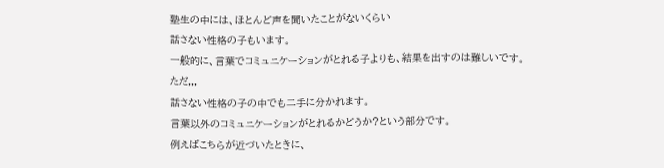塾生の中には、ほとんど声を聞いたことがないくらい
話さない性格の子もいます。
一般的に、言葉でコミュニケーションがとれる子よりも、結果を出すのは難しいです。
ただ,,,
話さない性格の子の中でも二手に分かれます。
言葉以外のコミュニケーションがとれるかどうか?という部分です。
例えばこちらが近づいたときに、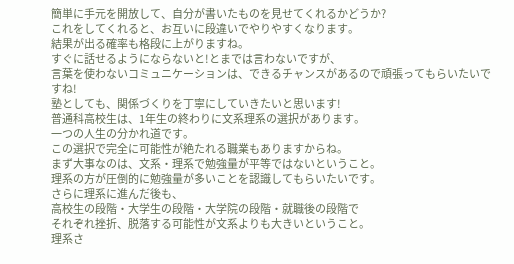簡単に手元を開放して、自分が書いたものを見せてくれるかどうか?
これをしてくれると、お互いに段違いでやりやすくなります。
結果が出る確率も格段に上がりますね。
すぐに話せるようにならないと!とまでは言わないですが、
言葉を使わないコミュニケーションは、できるチャンスがあるので頑張ってもらいたいですね!
塾としても、関係づくりを丁寧にしていきたいと思います!
普通科高校生は、1年生の終わりに文系理系の選択があります。
一つの人生の分かれ道です。
この選択で完全に可能性が絶たれる職業もありますからね。
まず大事なのは、文系・理系で勉強量が平等ではないということ。
理系の方が圧倒的に勉強量が多いことを認識してもらいたいです。
さらに理系に進んだ後も、
高校生の段階・大学生の段階・大学院の段階・就職後の段階で
それぞれ挫折、脱落する可能性が文系よりも大きいということ。
理系さ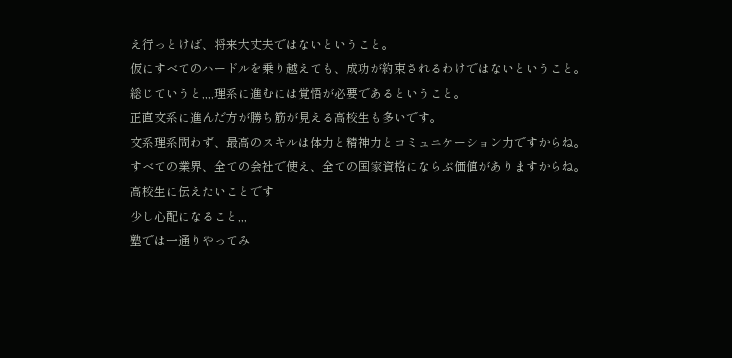え行っとけば、将来大丈夫ではないということ。
仮にすべてのハードルを乗り越えても、成功が約束されるわけではないということ。
総じていうと,,,,理系に進むには覚悟が必要であるということ。
正直文系に進んだ方が勝ち筋が見える高校生も多いです。
文系理系問わず、最高のスキルは体力と精神力とコミュニケーション力ですからね。
すべての業界、全ての会社で使え、全ての国家資格にならぶ価値がありますからね。
高校生に伝えたいことです
少し心配になること,,,
塾では一通りやってみ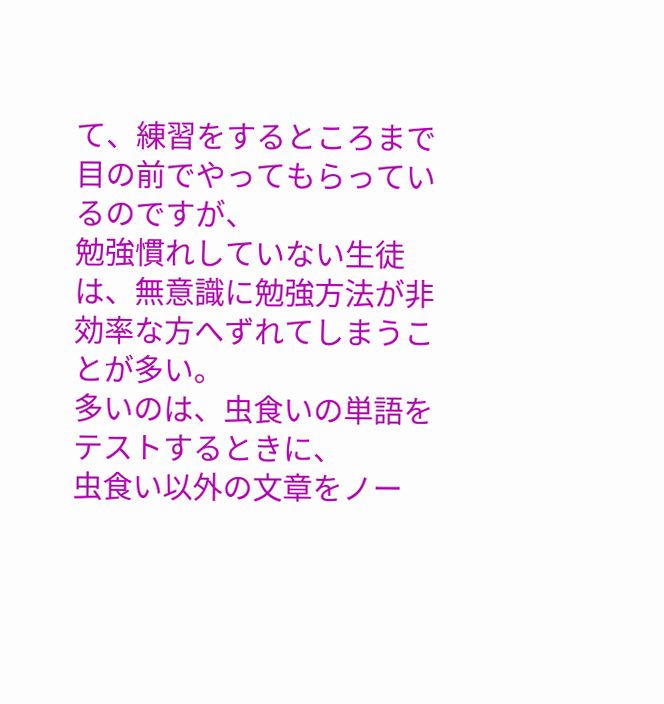て、練習をするところまで目の前でやってもらっているのですが、
勉強慣れしていない生徒は、無意識に勉強方法が非効率な方へずれてしまうことが多い。
多いのは、虫食いの単語をテストするときに、
虫食い以外の文章をノー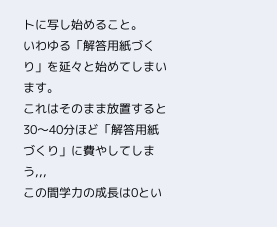トに写し始めること。
いわゆる「解答用紙づくり」を延々と始めてしまいます。
これはそのまま放置すると30〜40分ほど「解答用紙づくり」に費やしてしまう,,,
この間学力の成長は0とい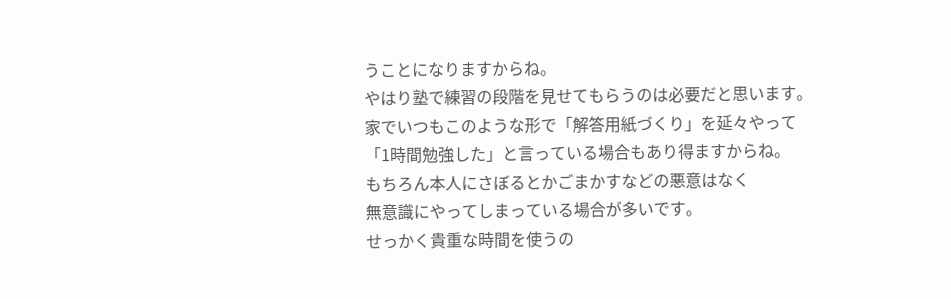うことになりますからね。
やはり塾で練習の段階を見せてもらうのは必要だと思います。
家でいつもこのような形で「解答用紙づくり」を延々やって
「1時間勉強した」と言っている場合もあり得ますからね。
もちろん本人にさぼるとかごまかすなどの悪意はなく
無意識にやってしまっている場合が多いです。
せっかく貴重な時間を使うの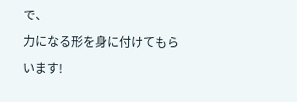で、
力になる形を身に付けてもらいます!